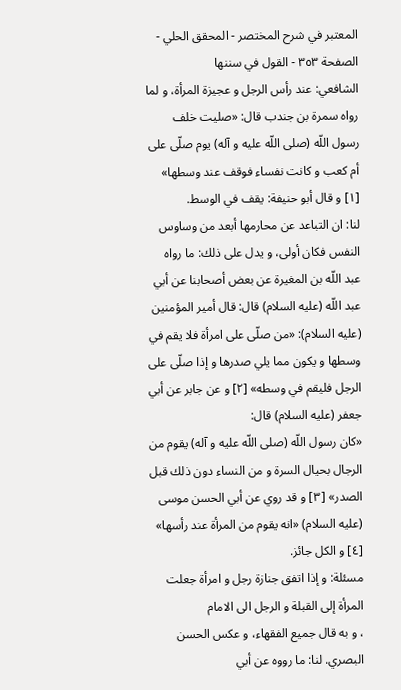المعتبر في شرح المختصر - المحقق الحلي - الصفحة ٣٥٣ - القول في سننها
الشافعي: عند رأس الرجل و عجيزة المرأة، و لما رواه سمرة بن جندب قال: «صليت خلف رسول اللّه (صلى اللّه عليه و آله) يوم صلّى على أم كعب و كانت نفساء فوقف عند وسطها» [١] و قال أبو حنيفة: يقف في الوسط.
لنا: ان التباعد عن محارمها أبعد من وساوس النفس فكان أولى، و يدل على ذلك: ما رواه عبد اللّه بن المغيرة عن بعض أصحابنا عن أبي عبد اللّه (عليه السلام) قال: قال أمير المؤمنين (عليه السلام): «من صلّى على امرأة فلا يقم في وسطها و يكون مما يلي صدرها و إذا صلّى على الرجل فليقم في وسطه» [٢] و عن جابر عن أبي جعفر (عليه السلام) قال:
«كان رسول اللّه (صلى اللّه عليه و آله) يقوم من الرجال بحيال السرة و من النساء دون ذلك قبل الصدر» [٣] و قد روي عن أبي الحسن موسى (عليه السلام) «انه يقوم من المرأة عند رأسها» [٤] و الكل جائز.
مسئلة: و إذا اتفق جنازة رجل و امرأة جعلت المرأة إلى القبلة و الرجل الى الامام
، و به قال جميع الفقهاء، و عكس الحسن البصري. لنا: ما رووه عن أبي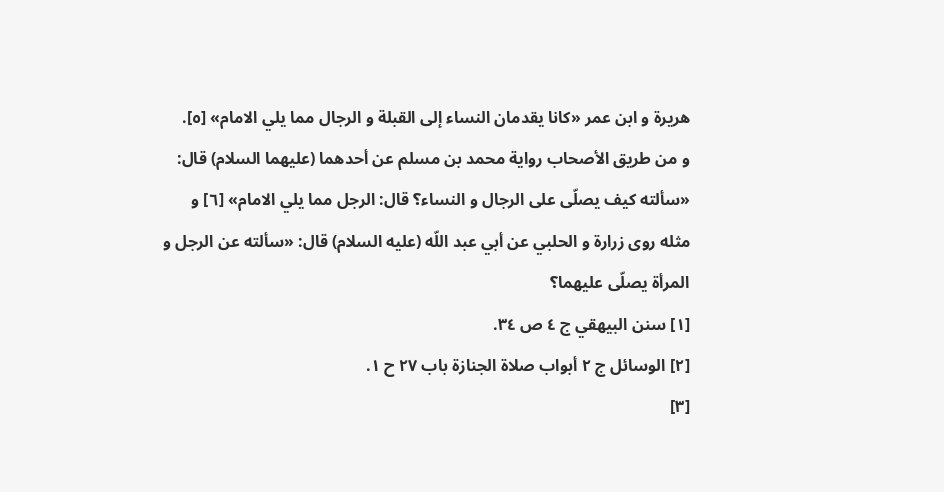هريرة و ابن عمر «كانا يقدمان النساء إلى القبلة و الرجال مما يلي الامام» [٥].
و من طريق الأصحاب رواية محمد بن مسلم عن أحدهما (عليهما السلام) قال: «سألته كيف يصلّى على الرجال و النساء؟ قال: الرجل مما يلي الامام» [٦] و مثله روى زرارة و الحلبي عن أبي عبد اللّه (عليه السلام) قال: «سألته عن الرجل و المرأة يصلّى عليهما؟
[١] سنن البيهقي ج ٤ ص ٣٤.
[٢] الوسائل ج ٢ أبواب صلاة الجنازة باب ٢٧ ح ١.
[٣]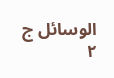الوسائل ج ٢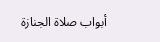أبواب صلاة الجنازة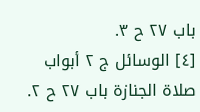باب ٢٧ ح ٣.
[٤] الوسائل ج ٢ أبواب صلاة الجنازة باب ٢٧ ح ٢.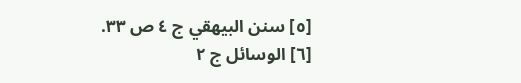[٥] سنن البيهقي ج ٤ ص ٣٣.
[٦] الوسائل ج ٢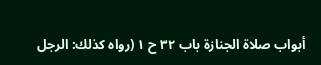أبواب صلاة الجنازة باب ٣٢ ح ١ (رواه كذلك: الرجل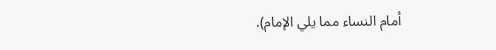أمام النساء مما يلي الإمام).